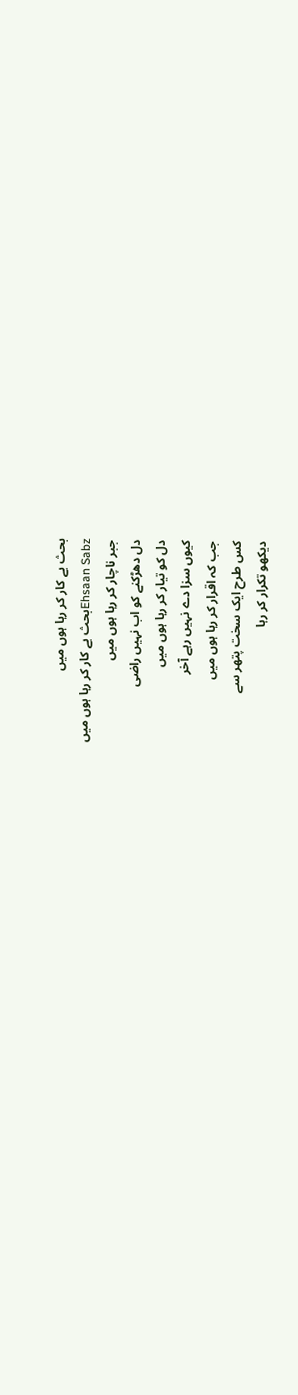بحث بے کار کر رہا ہوں میں
Ehsaan Sabzبحث بے کار کر رہا ہوں میں
جبر ناچار کر رہا ہوں میں
دل دھڑکنے کو اب نہیں راضی
دل کو تیار کر رہا ہوں میں
کیوں سزا دے نہیں رہے آخر
جب کہ اقرار کر رہا ہوں میں
کس طرح ایک سخت پتھر سے
دیکھو تکرار کر رہا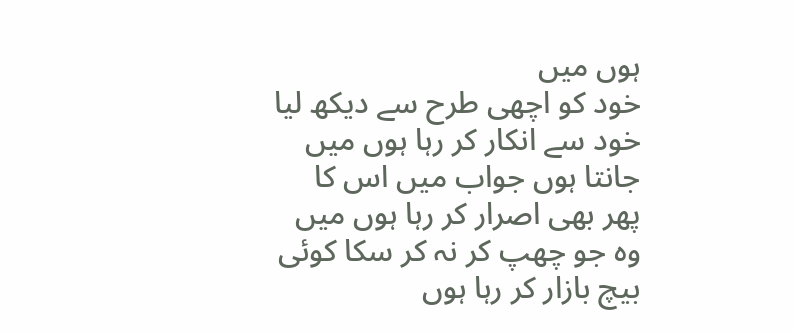ہوں میں
خود کو اچھی طرح سے دیکھ لیا
خود سے انکار کر رہا ہوں میں
جانتا ہوں جواب میں اس کا
پھر بھی اصرار کر رہا ہوں میں
وہ جو چھپ کر نہ کر سکا کوئی
بیچ بازار کر رہا ہوں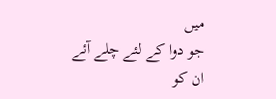میں
جو دوا کے لئے چلے آئے
ان کو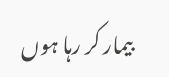بیمار کر رہا ہوں